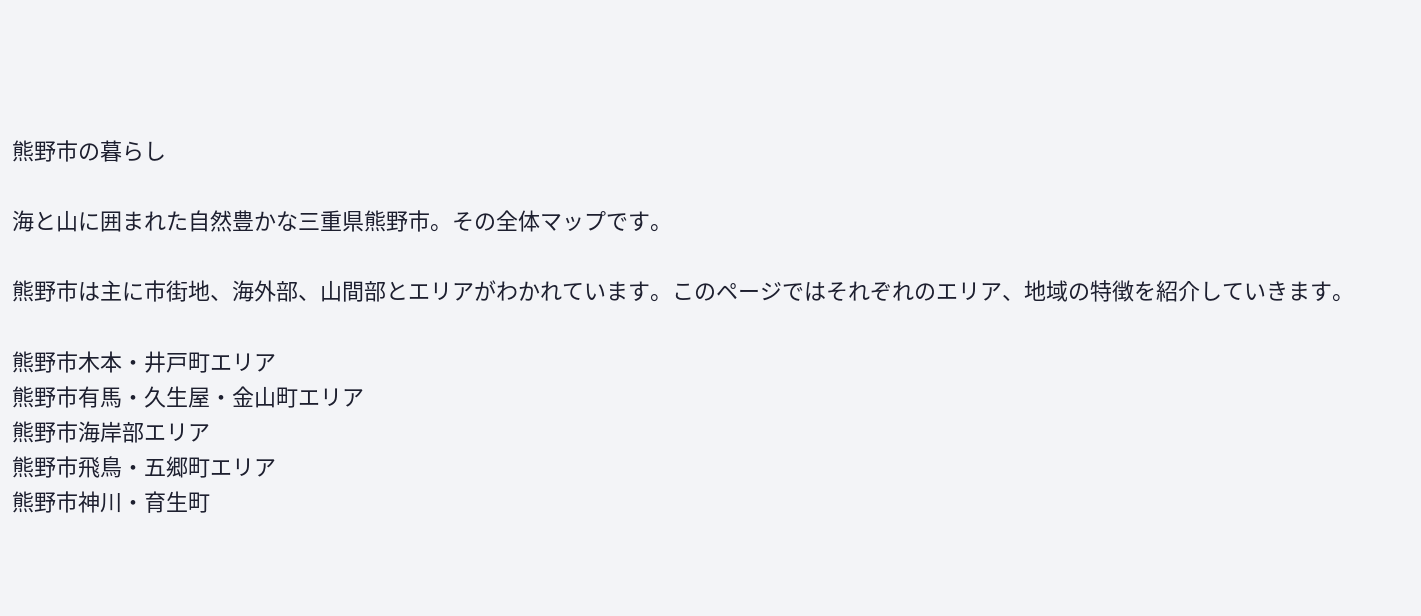熊野市の暮らし

海と山に囲まれた自然豊かな三重県熊野市。その全体マップです。

熊野市は主に市街地、海外部、山間部とエリアがわかれています。このページではそれぞれのエリア、地域の特徴を紹介していきます。

熊野市木本・井戸町エリア
熊野市有馬・久生屋・金山町エリア
熊野市海岸部エリア
熊野市飛鳥・五郷町エリア
熊野市神川・育生町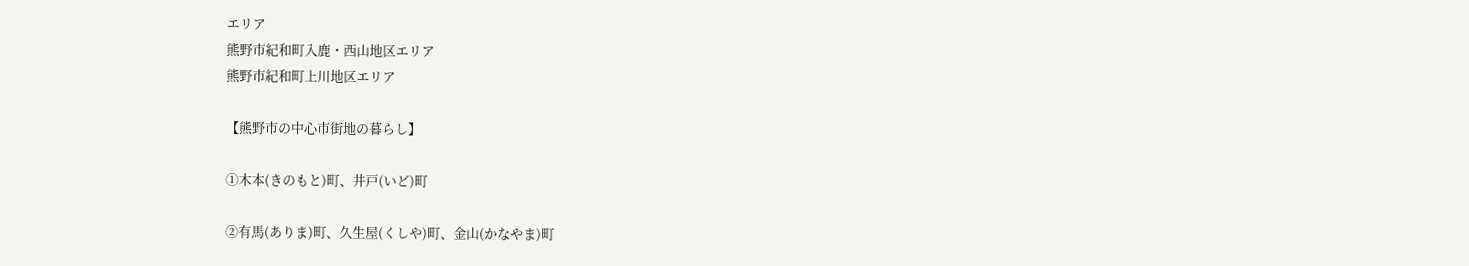エリア
熊野市紀和町入鹿・西山地区エリア
熊野市紀和町上川地区エリア

【熊野市の中心市街地の暮らし】

①木本(きのもと)町、井戸(いど)町

②有馬(ありま)町、久生屋(くしや)町、金山(かなやま)町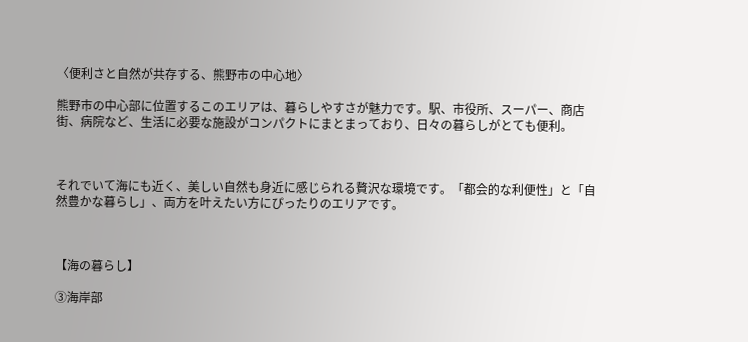〈便利さと自然が共存する、熊野市の中心地〉

熊野市の中心部に位置するこのエリアは、暮らしやすさが魅力です。駅、市役所、スーパー、商店街、病院など、生活に必要な施設がコンパクトにまとまっており、日々の暮らしがとても便利。



それでいて海にも近く、美しい自然も身近に感じられる贅沢な環境です。「都会的な利便性」と「自然豊かな暮らし」、両方を叶えたい方にぴったりのエリアです。



【海の暮らし】

③海岸部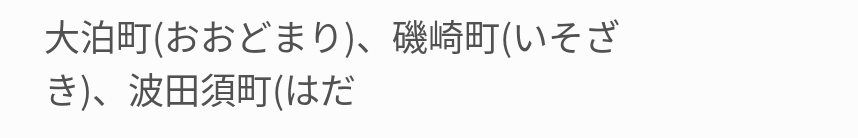大泊町(おおどまり)、磯崎町(いそざき)、波田須町(はだ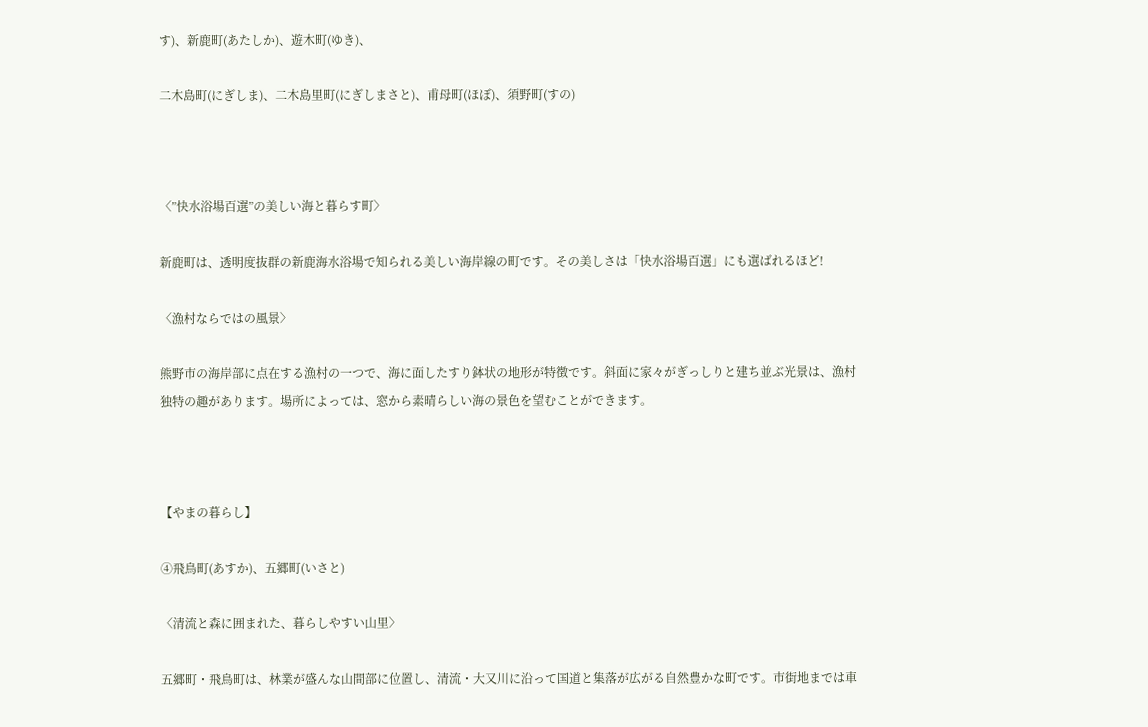す)、新鹿町(あたしか)、遊木町(ゆき)、

二木島町(にぎしま)、二木島里町(にぎしまさと)、甫母町(ほぼ)、須野町(すの)



〈”快水浴場百選”の美しい海と暮らす町〉

新鹿町は、透明度抜群の新鹿海水浴場で知られる美しい海岸線の町です。その美しさは「快水浴場百選」にも選ばれるほど!

〈漁村ならではの風景〉

熊野市の海岸部に点在する漁村の一つで、海に面したすり鉢状の地形が特徴です。斜面に家々がぎっしりと建ち並ぶ光景は、漁村独特の趣があります。場所によっては、窓から素晴らしい海の景色を望むことができます。



【やまの暮らし】

④飛鳥町(あすか)、五郷町(いさと)

〈清流と森に囲まれた、暮らしやすい山里〉

五郷町・飛鳥町は、林業が盛んな山間部に位置し、清流・大又川に沿って国道と集落が広がる自然豊かな町です。市街地までは車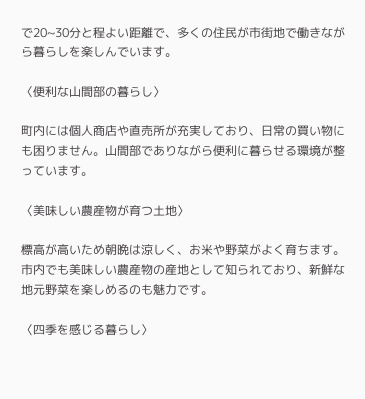で20~30分と程よい距離で、多くの住民が市街地で働きながら暮らしを楽しんでいます。

〈便利な山間部の暮らし〉

町内には個人商店や直売所が充実しており、日常の買い物にも困りません。山間部でありながら便利に暮らせる環境が整っています。

〈美味しい農産物が育つ土地〉

標高が高いため朝晩は涼しく、お米や野菜がよく育ちます。市内でも美味しい農産物の産地として知られており、新鮮な地元野菜を楽しめるのも魅力です。

〈四季を感じる暮らし〉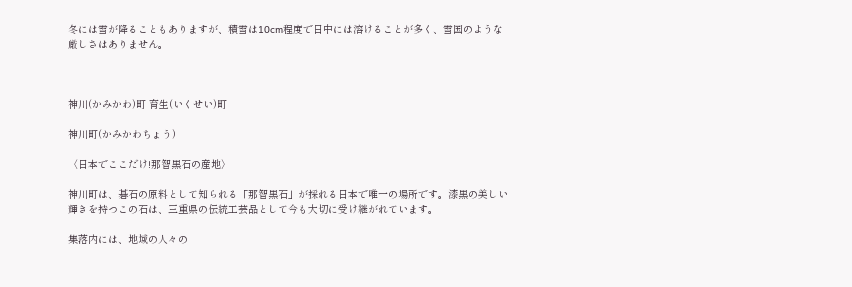冬には雪が降ることもありますが、積雪は10cm程度で日中には溶けることが多く、雪国のような厳しさはありません。



神川(かみかわ)町 育生(いくせい)町

神川町(かみかわちょう)

〈日本でここだけ!那智黒石の産地〉

神川町は、碁石の原料として知られる「那智黒石」が採れる日本で唯一の場所です。漆黒の美しい輝きを持つこの石は、三重県の伝統工芸品として今も大切に受け継がれています。

集落内には、地域の人々の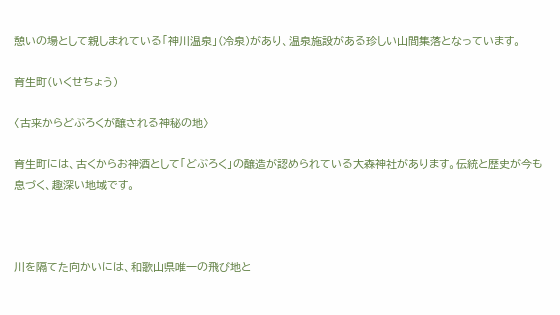憩いの場として親しまれている「神川温泉」(冷泉)があり、温泉施設がある珍しい山間集落となっています。

育生町(いくせちょう)

〈古来からどぶろくが醸される神秘の地〉

育生町には、古くからお神酒として「どぶろく」の醸造が認められている大森神社があります。伝統と歴史が今も息づく、趣深い地域です。



川を隔てた向かいには、和歌山県唯一の飛び地と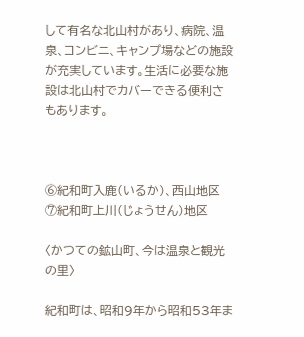して有名な北山村があり、病院、温泉、コンビニ、キャンプ場などの施設が充実しています。生活に必要な施設は北山村でカバーできる便利さもあります。



⑥紀和町入鹿(いるか)、西山地区  ⑦紀和町上川(じょうせん)地区

〈かつての鉱山町、今は温泉と観光の里〉

紀和町は、昭和9年から昭和53年ま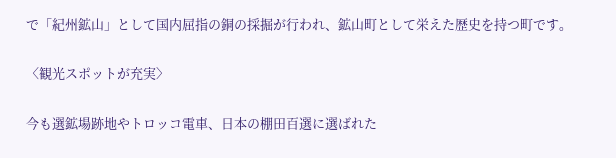で「紀州鉱山」として国内屈指の銅の採掘が行われ、鉱山町として栄えた歴史を持つ町です。

〈観光スポットが充実〉

今も選鉱場跡地やトロッコ電車、日本の棚田百選に選ばれた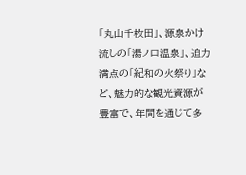「丸山千枚田」、源泉かけ流しの「湯ノ口温泉」、迫力満点の「紀和の火祭り」など、魅力的な観光資源が豊富で、年間を通じて多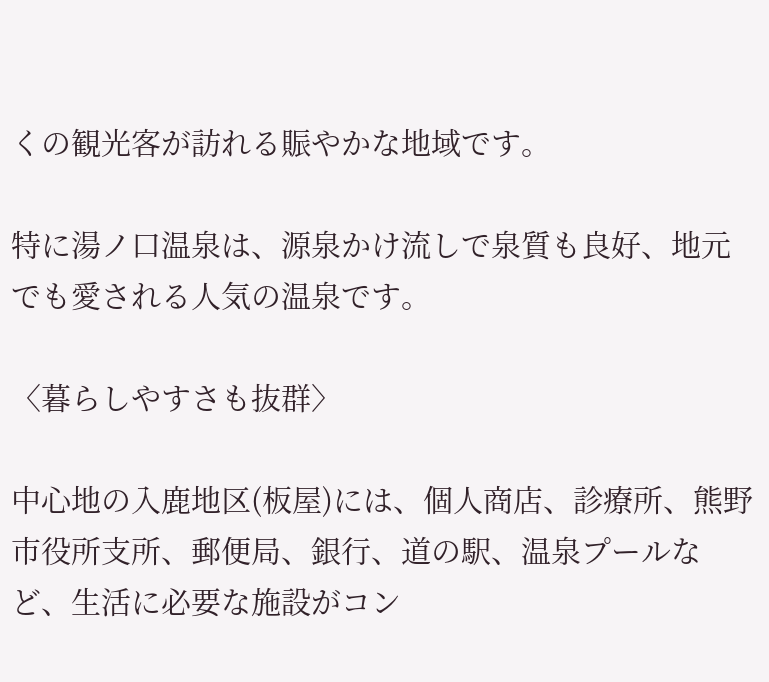くの観光客が訪れる賑やかな地域です。

特に湯ノ口温泉は、源泉かけ流しで泉質も良好、地元でも愛される人気の温泉です。

〈暮らしやすさも抜群〉

中心地の入鹿地区(板屋)には、個人商店、診療所、熊野市役所支所、郵便局、銀行、道の駅、温泉プールなど、生活に必要な施設がコン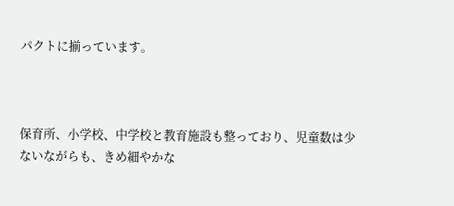パクトに揃っています。



保育所、小学校、中学校と教育施設も整っており、児童数は少ないながらも、きめ細やかな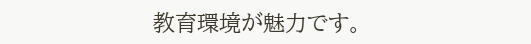教育環境が魅力です。